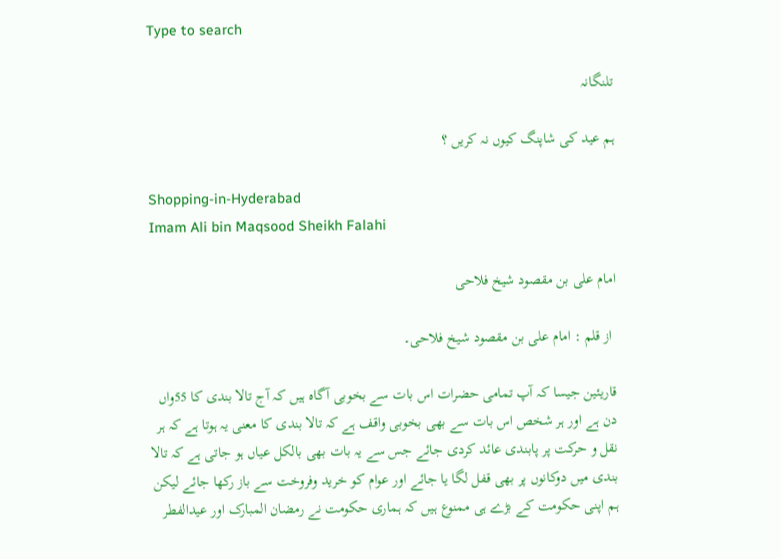Type to search

تلنگانہ

ہم عید کی شاپنگ کیوں نہ کریں ؟

Shopping-in-Hyderabad
Imam Ali bin Maqsood Sheikh Falahi

امام علی بن مقصود شیخ فلاحی

 از قلم : امام علی بن مقصود شیخ فلاحی۔

قاریئین جیسا کہ آپ تمامی حضرات اس بات سے بخوبی آگاہ ہیں کہ آج تالا بندی کا 55واں دن ہے اور ہر شخص اس بات سے بھی بخوبی واقف ہے کہ تالا بندی کا معنی یہ ہوتا ہے کہ ہر نقل و حرکت پر پابندی عائد کردی جائے جس سے یہ بات بھی بالکل عیاں ہو جاتی ہے کہ تالا بندی میں دوکانوں پر بھی قفل لگا یا جائے اور عوام کو خرید وفروخت سے باز رکھا جائے لیکن ہم اپنی حکومت کے بڑے ہی ممنوع ہیں کہ ہماری حکومت نے رمضان المبارک اور عیدالفطر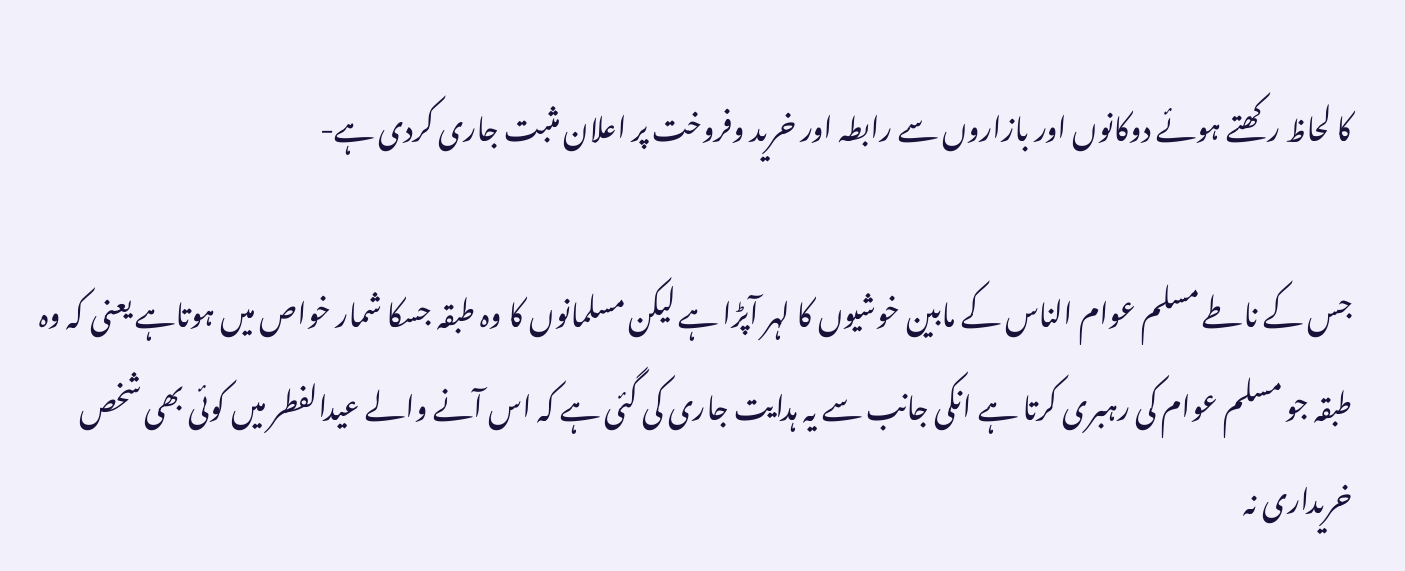کا لحاظ رکھتے ہوئے دوکانوں اور بازاروں سے رابطہ اور خرید وفروخت پر اعلان مثبت جاری کردی ہے-

جس کے ناطے مسلم عوام الناس کے مابین خوشیوں کا لہر آپڑا ہے لیکن مسلمانوں کا وہ طبقہ جسکا شمار خواص میں ہوتاہے یعنی کہ وہ طبقہ جو مسلم عوام کی رہبری کرتا ہے ‌انکی جانب سے یہ ہدایت جاری کی گئی ہے کہ اس آنے والے عیدالفطر میں کوئی بھی شخص خریداری نہ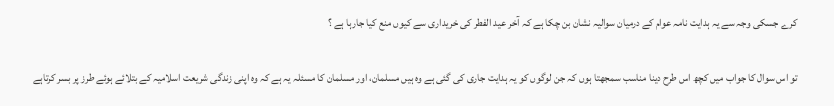کرے جسکی وجہ سے یہ ہدایت نامہ عوام کے درمیان سوالیہ نشان بن چکا ہے کہ آخر عید الفطر کی خریداری سے کیوں منع کیا جارہا ہے ؟

تو اس سوال کا جواب میں کچھ اس طرح دینا مناسب سمجھتا ہوں کہ جن لوگوں کو یہ ہدایت جاری کی گئی ہے وہ ہیں مسلمان، اور مسلمان کا مسئلہ یہ ہے کہ وہ اپنی زندگی شریعت اسلامیہ کے بتلائے ہوئے طرز پر بسر کرتاہے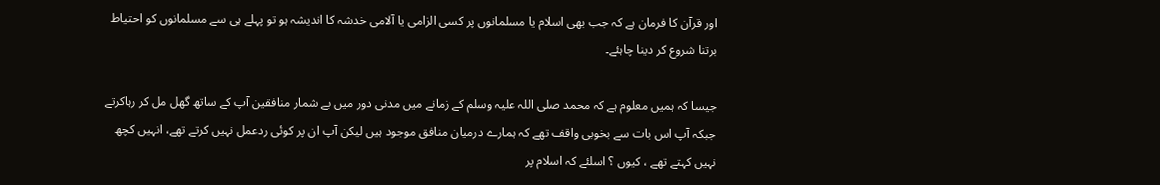اور قرآن کا فرمان ہے کہ جب بھی اسلام یا مسلمانوں پر کسی الزامی یا آلامی خدشہ کا‌ اندیشہ ہو تو پہلے ہی سے مسلمانوں کو احتیاط برتنا شروع کر دینا چاہئے۔

جیسا کہ ہمیں معلوم ہے کہ محمد صلی اللہ علیہ وسلم کے زمانے میں مدنی دور میں بے شمار منافقین آپ کے ساتھ گھل مل کر رہا‌کرتے جبکہ آپ اس بات سے بخوبی واقف تھے کہ ہمارے درمیان منافق موجود ہیں لیکن آپ ان پر کوئی ردعمل نہیں کرتے تھے، انہیں کچھ نہیں کہتے تھے ، کیوں ؟ اسلئے کہ اسلام‌ پر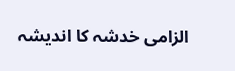الزامی خدشہ کا‌ اندیشہ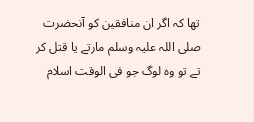تھا کہ اگر ان منافقین کو آنحضرت صلی اللہ علیہ وسلم مارتے یا قتل کر تے تو وہ لوگ جو فی الوقت اسلام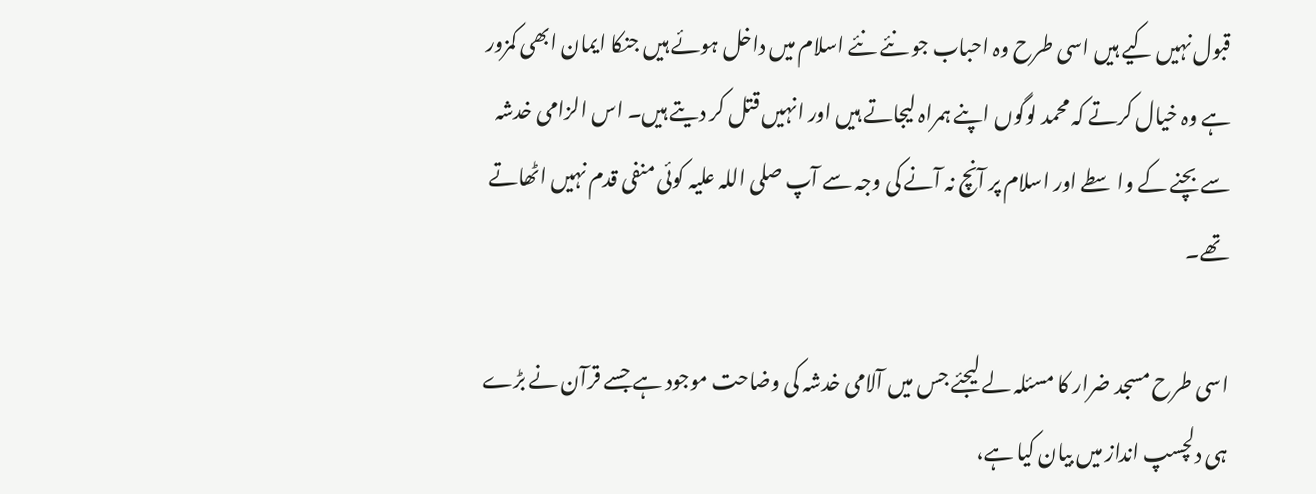قبول نہیں کیے ہیں اسی طرح وہ احباب جو نئے نئے اسلام میں داخل ہوئے ہیں جنکا‌ ایمان ابھی کمزور ہے وہ خیال کرتے کہ محمد لوگوں اپنے ہمراہ لیجاتے ہیں اور انہیں قتل کر دیتے ہیں۔ اس الزامی خدشہ سے بچنے کے واسطے اور اسلام پر آنچ نہ آنے کی وجہ سے آپ صلی اللہ علیہ کوئی منفی قدم نہیں اٹھاتے تھے۔

اسی طرح مسجد ضرار کا مسئلہ لے لیجئے جس میں آلامی خدشہ کی وضاحت موجود ہے جسے قرآن نے بڑے ہی دلچسپ انداز میں بیان کیا ہے،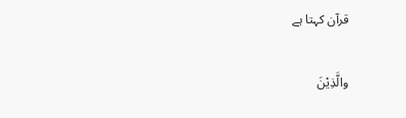قرآن کہتا ہے

والَّذِیْنَ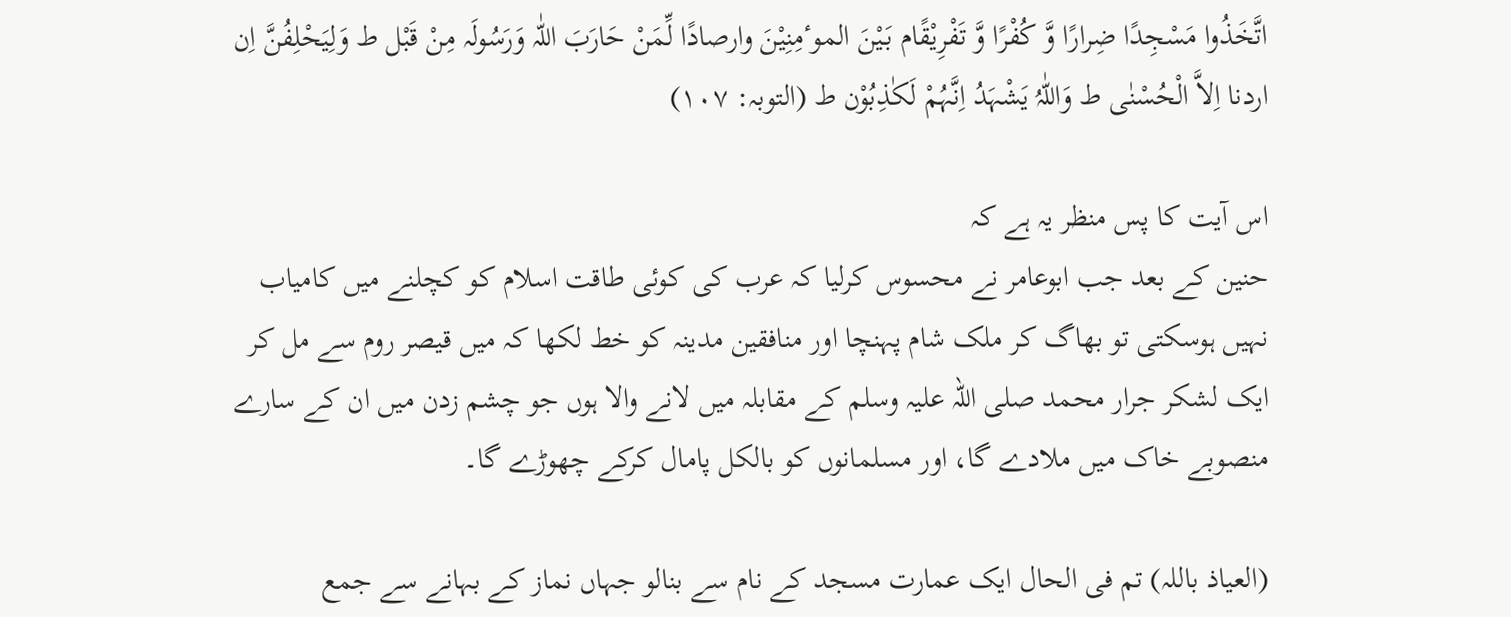اتَّخَذُوا مَسْجِدًا ضِرارًا وَّ کُفْرًا وَّ تَفْرِیْقًام بَیْنَ الموٴمِنِیْنَ وارصادًا لِّمَنْ حَارَبَ اللّٰہ وَرَسُولَہ مِنْ قَبْل ط وَلِیَحْلِفُنَّ اِن اردنا اِلاَّ الْحُسْنٰی ط وَاللّٰہُ یَشْہَدُ اِنَّہُمْ لَکٰذِبُوْن ط (التوبہ: ۱۰۷)

اس آیت کا پس منظر یہ ہے کہ
حنین کے بعد جب ابوعامر نے محسوس کرلیا کہ عرب کی کوئی طاقت اسلام کو کچلنے میں کامیاب نہیں ہوسکتی تو بھاگ کر ملک شام پہنچا اور منافقین مدینہ کو خط لکھا کہ میں قیصر روم سے مل کر ایک لشکر جرار محمد صلی اللہ علیہ وسلم کے مقابلہ میں لانے والا ہوں جو چشم زدن میں ان کے سارے منصوبے خاک میں ملادے گا، اور مسلمانوں کو بالکل پامال کرکے چھوڑے گا۔

(العیاذ باللہ) تم فی الحال ایک عمارت مسجد کے نام سے بنالو جہاں نماز کے بہانے سے جمع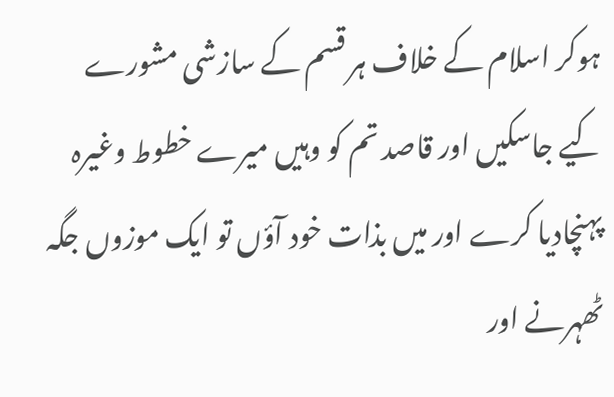ہوکر اسلام کے خلاف ہر قسم کے سازشی مشورے کیے جاسکیں اور قاصد تم کو وہیں میرے خطوط وغیرہ پہنچادیا کرے اور میں بذات خود آؤں تو ایک موزوں جگہ ٹھہرنے اور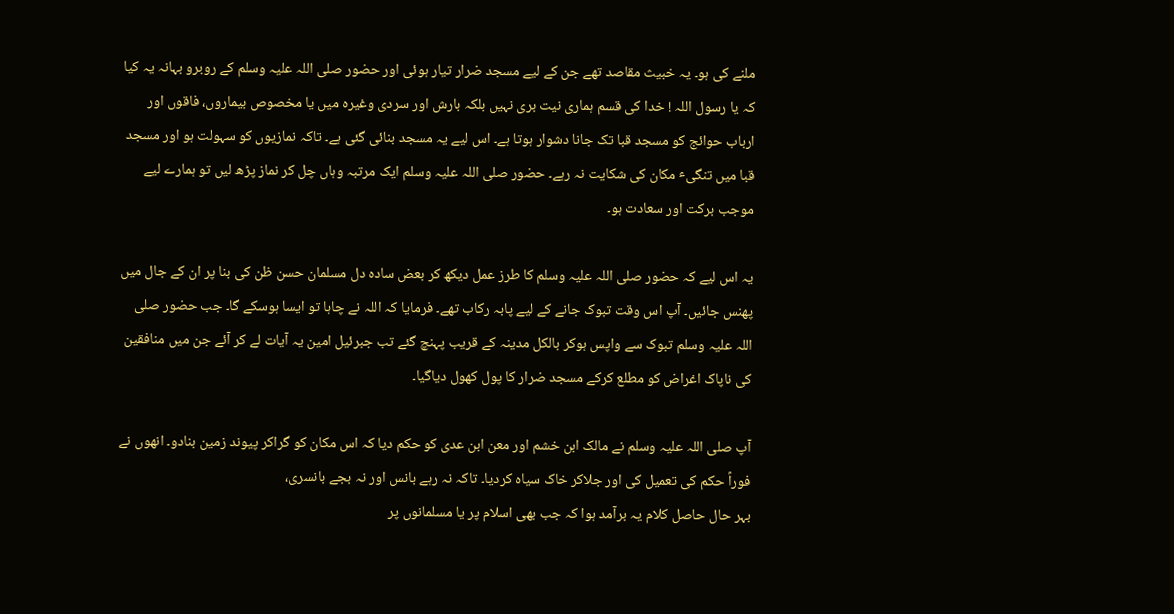ملنے کی ہو۔ یہ خبیث مقاصد تھے جن کے لیے مسجد ضرار تیار ہوئی اور حضور صلی اللہ علیہ وسلم کے روبرو بہانہ یہ کیا کہ یا رسول اللہ ! خدا کی قسم ہماری نیت بری نہیں بلکہ بارش اور سردی وغیرہ میں یا مخصوص بیماروں، فاقوں اور ارباب حوائج کو مسجد قبا تک جانا دشوار ہوتا ہے۔ اس لیے یہ مسجد بنائی گئی ہے۔ تاکہ نمازیوں کو سہولت ہو اور مسجد قبا میں تنگیٴ مکان کی شکایت نہ رہے۔ حضور صلی اللہ علیہ وسلم ایک مرتبہ وہاں چل کر نماز پڑھ لیں تو ہمارے لیے موجب برکت اور سعادت ہو۔

یہ اس لیے کہ حضور صلی اللہ علیہ وسلم کا طرز عمل دیکھ کر بعض سادہ دل مسلمان حسن ظن کی بنا پر ان کے جال میں پھنس جائیں۔ آپ اس وقت تبوک جانے کے لیے پابہ رکاب تھے۔ فرمایا کہ اللہ نے چاہا تو ایسا ہوسکے گا۔ جب حضور صلی اللہ علیہ وسلم تبوک سے واپس ہوکر بالکل مدینہ کے قریب پہنچ گئے تب جبرئیل امین یہ آیات لے کر آئے جن میں منافقین کی ناپاک اغراض کو مطلع کرکے مسجد ضرار کا پول کھول دیاگیا۔

آپ صلی اللہ علیہ وسلم نے مالک ابن خشم اور معن ابن عدی کو حکم دیا کہ اس مکان کو گراکر پیوند زمین بنادو۔ انھوں نے فوراً حکم کی تعمیل کی اور جلاکر خاک سیاہ کردیا۔ تاکہ نہ رہے بانس اور نہ بجے بانسری،
بہر حال حاصل کلام یہ برآمد ہوا کہ جب بھی اسلام پر یا مسلمانوں پر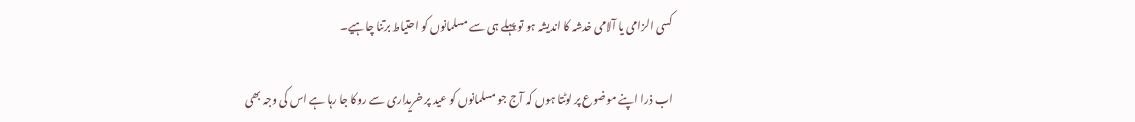کسی الزامی یا آلامی خدشہ کا اندیشہ ہو تو پہلے ہی سے مسلمانوں کو احتیاط برتنا چاہیے۔

اب ذرا اپنے موضوع پر لوٹتا ہوں کہ آج جو مسلمانوں کو عید پر خریداری سے روکا جا رہا ہے اس کی وجہ بھی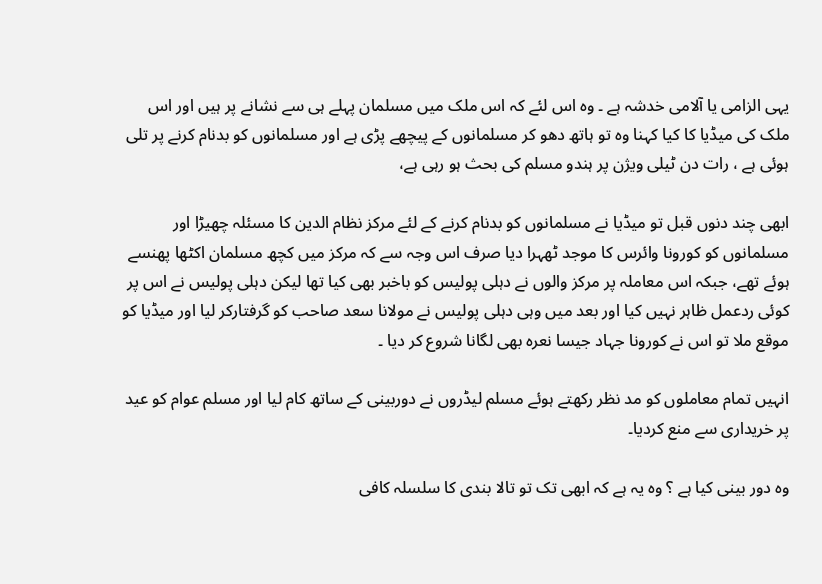یہی الزامی یا آلامی خدشہ ہے ۔ وہ اس لئے کہ اس ملک میں مسلمان پہلے ہی سے نشانے پر ہیں اور اس ملک کی میڈیا کا کیا کہنا وہ تو ہاتھ دھو کر مسلمانوں کے پیچھے پڑی ہے اور مسلمانوں کو بدنام کرنے پر تلی‌ ہوئی ہے ، رات دن ٹیلی ویژن پر ہندو مسلم کی بحث ہو رہی ہے،

ابھی چند دنوں قبل تو میڈیا نے مسلمانوں کو بدنام کرنے کے لئے مرکز نظام الدین کا مسئلہ چھیڑا اور مسلمانوں کو کورونا وائرس کا موجد ٹھہرا دیا صرف اس وجہ سے کہ مرکز میں کچھ مسلمان اکٹھا پھنسے ہوئے تھے، جبکہ اس معاملہ پر مرکز والوں نے دہلی پولیس کو باخبر بھی کیا تھا‌ لیکن دہلی پولیس نے اس پر کوئی ردعمل ظاہر نہیں کیا اور بعد میں وہی دہلی پولیس نے مولانا سعد صاحب کو گرفتارکر لیا اور میڈیا کو موقع ملا تو اس نے کورونا جہاد جیسا نعرہ بھی لگانا شروع کر دیا ۔

انہیں تمام معاملوں کو مد نظر رکھتے ہوئے مسلم لیڈروں نے دوربینی کے ساتھ کام لیا اور مسلم عوام کو عید پر خریداری سے منع کردیا‌۔

وہ دور بینی کیا ہے ؟ وہ یہ ہے کہ ابھی تک تو تالا بندی کا سلسلہ کافی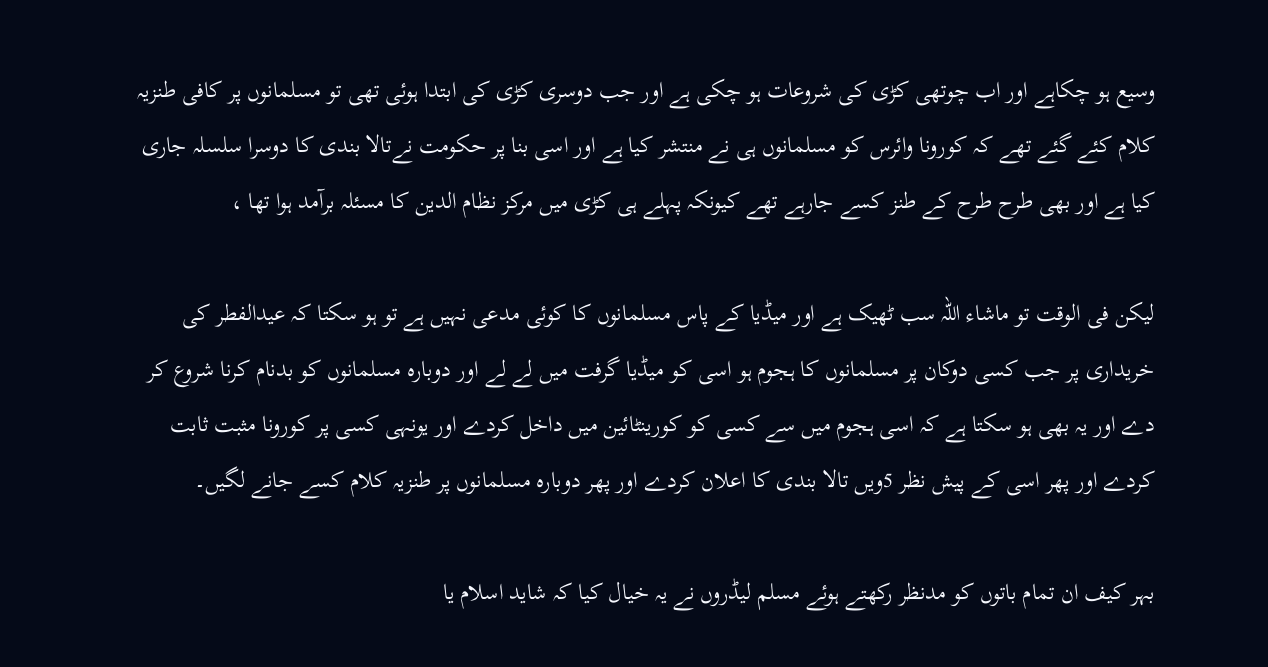وسیع ہو چکاہے اور اب چوتھی کڑی کی شروعات ہو چکی ہے اور جب دوسری کڑی کی ابتدا ہوئی تھی تو مسلمانوں پر کافی طنزیہ کلام کئے گئے تھے کہ کورونا وائرس کو مسلمانوں ہی نے منتشر کیا ہے اور اسی بنا پر حکومت نے‌تالا بندی کا دوسرا سلسلہ جاری کیا ہے اور بھی طرح طرح کے طنز کسے جارہے تھے کیونکہ پہلے ہی کڑی میں مرکز نظام الدین کا مسئلہ برآمد ہوا تھا ،

لیکن فی الوقت تو ماشاء اللہ سب ٹھیک ہے اور میڈیا کے پاس مسلمانوں کا کوئی مدعی نہیں ہے تو ہو سکتا کہ عیدالفطر کی خریداری پر جب کسی دوکان پر مسلمانوں کا ہجوم ہو اسی کو میڈیا گرفت میں لے لے اور دوبارہ مسلمانوں کو بدنام کرنا شروع کر دے اور یہ بھی ہو سکتا ہے کہ اسی ہجوم میں سے کسی کو کورینٹائین میں داخل کردے اور یونہی کسی پر کورونا مثبت‌ ثابت کردے اور پھر اسی کے پیش نظر 5ویں تالا بندی کا اعلان کردے اور پھر دوبارہ مسلمانوں پر طنزیہ کلام کسے جانے لگیں۔

بہر کیف ان تمام باتوں کو مدنظر رکھتے ہوئے مسلم لیڈروں نے یہ خیال کیا کہ شاید اسلام یا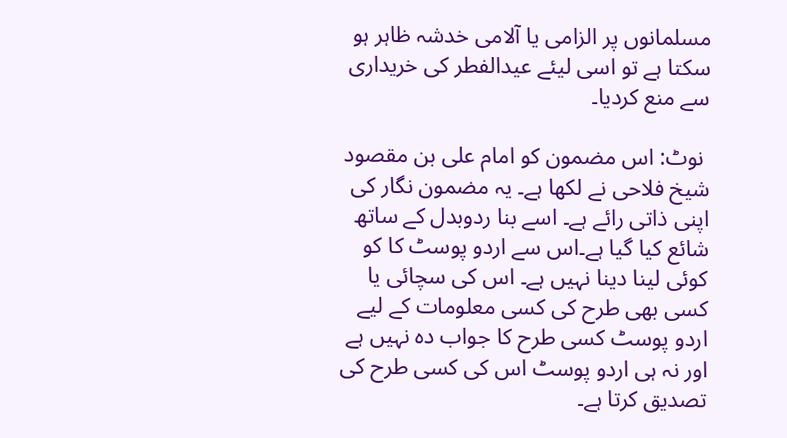مسلمانوں پر الزامی یا آلامی خدشہ ظاہر ہو سکتا ہے تو اسی لیئے عیدالفطر کی خریداری سے منع کردیا۔

 نوٹ: اس مضمون کو امام علی بن مقصود شیخ فلاحی نے لکھا ہے۔ یہ مضمون نگار کی اپنی ذاتی رائے ہے۔ اسے بنا ردوبدل کے ساتھ شائع کیا گیا ہے۔اس سے اردو پوسٹ کا کو کوئی لینا دینا نہیں ہے۔ اس کی سچائی یا کسی بھی طرح کی کسی معلومات کے لیے اردو پوسٹ کسی طرح کا جواب دہ نہیں ہے اور نہ ہی اردو پوسٹ اس کی کسی طرح کی تصدیق کرتا ہے۔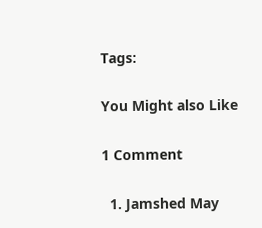Tags:

You Might also Like

1 Comment

  1. Jamshed May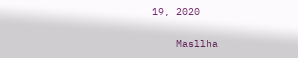19, 2020

    Masllha